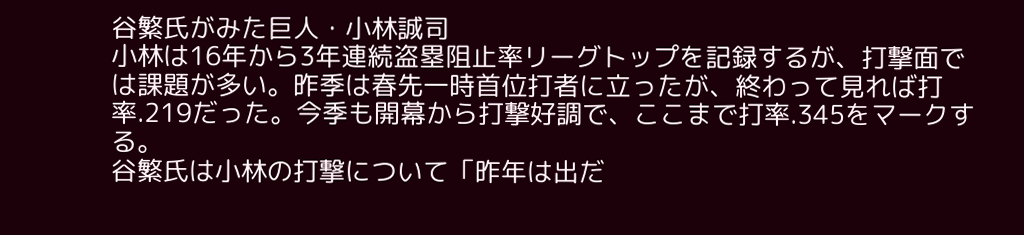谷繁氏がみた巨人・小林誠司
小林は16年から3年連続盗塁阻止率リーグトップを記録するが、打撃面では課題が多い。昨季は春先一時首位打者に立ったが、終わって見れば打率.219だった。今季も開幕から打撃好調で、ここまで打率.345をマークする。
谷繁氏は小林の打撃について「昨年は出だ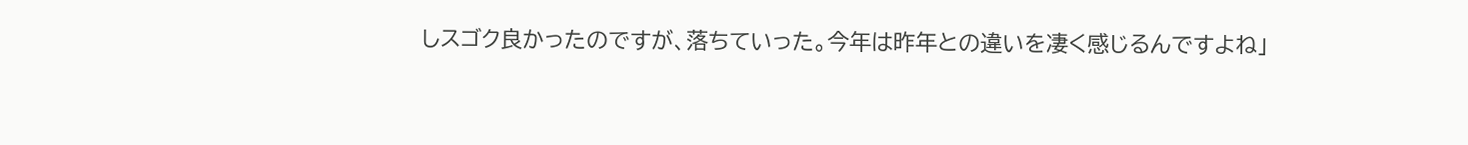しスゴク良かったのですが、落ちていった。今年は昨年との違いを凄く感じるんですよね」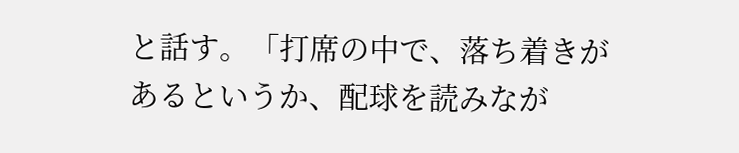と話す。「打席の中で、落ち着きがあるというか、配球を読みなが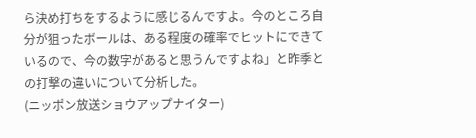ら決め打ちをするように感じるんですよ。今のところ自分が狙ったボールは、ある程度の確率でヒットにできているので、今の数字があると思うんですよね」と昨季との打撃の違いについて分析した。
(ニッポン放送ショウアップナイター)